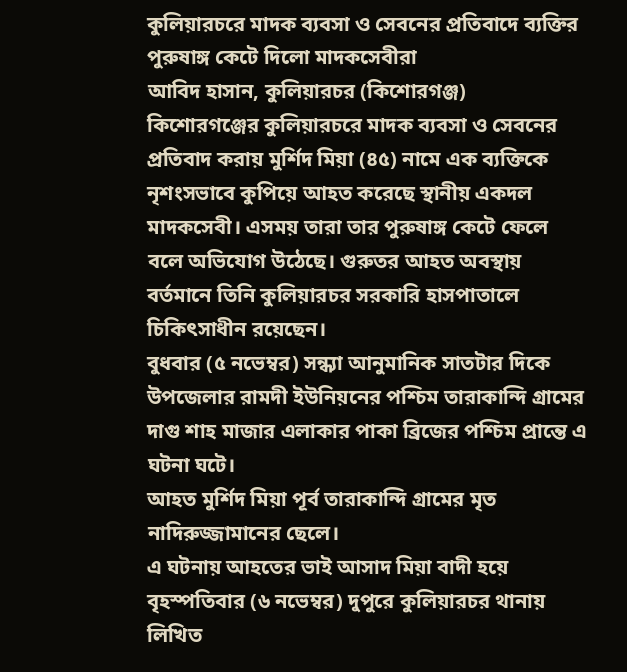কুলিয়ারচরে মাদক ব্যবসা ও সেবনের প্রতিবাদে ব্যক্তির পুরুষাঙ্গ কেটে দিলো মাদকসেবীরা
আবিদ হাসান, কুলিয়ারচর (কিশোরগঞ্জ)
কিশোরগঞ্জের কুলিয়ারচরে মাদক ব্যবসা ও সেবনের প্রতিবাদ করায় মুর্শিদ মিয়া (৪৫) নামে এক ব্যক্তিকে নৃশংসভাবে কুপিয়ে আহত করেছে স্থানীয় একদল মাদকসেবী। এসময় তারা তার পুরুষাঙ্গ কেটে ফেলে বলে অভিযোগ উঠেছে। গুরুতর আহত অবস্থায় বর্তমানে তিনি কুলিয়ারচর সরকারি হাসপাতালে চিকিৎসাধীন রয়েছেন।
বুধবার (৫ নভেম্বর) সন্ধ্যা আনুমানিক সাতটার দিকে উপজেলার রামদী ইউনিয়নের পশ্চিম তারাকান্দি গ্রামের দাগু শাহ মাজার এলাকার পাকা ব্রিজের পশ্চিম প্রান্তে এ ঘটনা ঘটে।
আহত মুর্শিদ মিয়া পূর্ব তারাকান্দি গ্রামের মৃত নাদিরুজ্জামানের ছেলে।
এ ঘটনায় আহতের ভাই আসাদ মিয়া বাদী হয়ে বৃহস্পতিবার (৬ নভেম্বর) দুপুরে কুলিয়ারচর থানায় লিখিত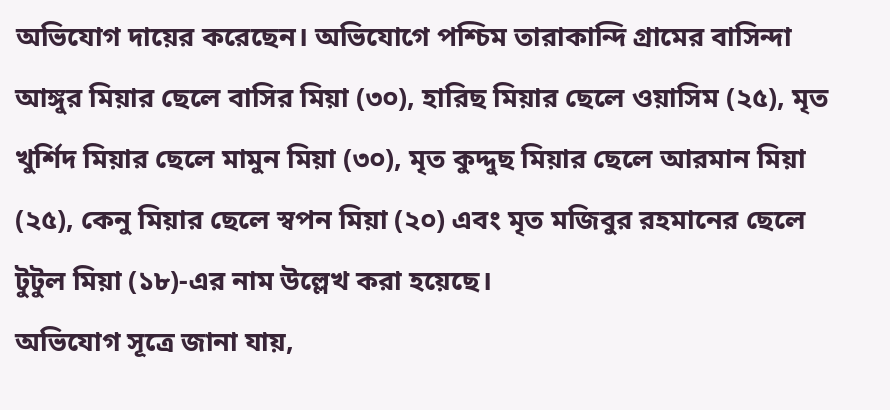অভিযোগ দায়ের করেছেন। অভিযোগে পশ্চিম তারাকান্দি গ্রামের বাসিন্দা আঙ্গুর মিয়ার ছেলে বাসির মিয়া (৩০), হারিছ মিয়ার ছেলে ওয়াসিম (২৫), মৃত খুর্শিদ মিয়ার ছেলে মামুন মিয়া (৩০), মৃত কুদ্দুছ মিয়ার ছেলে আরমান মিয়া (২৫), কেনু মিয়ার ছেলে স্বপন মিয়া (২০) এবং মৃত মজিবুর রহমানের ছেলে টুটুল মিয়া (১৮)-এর নাম উল্লেখ করা হয়েছে।
অভিযোগ সূত্রে জানা যায়,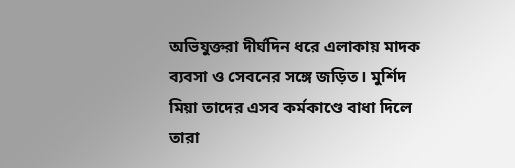অভিযুক্তরা দীর্ঘদিন ধরে এলাকায় মাদক ব্যবসা ও সেবনের সঙ্গে জড়িত। মুর্শিদ মিয়া তাদের এসব কর্মকাণ্ডে বাধা দিলে তারা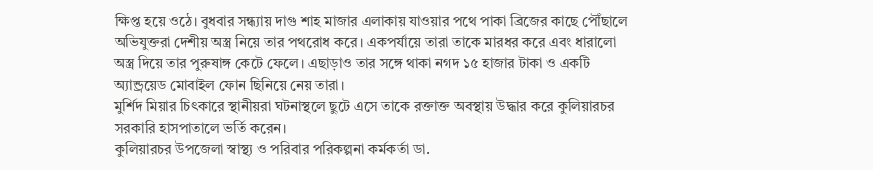ক্ষিপ্ত হয়ে ওঠে। বুধবার সন্ধ্যায় দাগু শাহ মাজার এলাকায় যাওয়ার পথে পাকা ব্রিজের কাছে পৌঁছালে অভিযুক্তরা দেশীয় অস্ত্র নিয়ে তার পথরোধ করে। একপর্যায়ে তারা তাকে মারধর করে এবং ধারালো অস্ত্র দিয়ে তার পুরুষাঙ্গ কেটে ফেলে। এছাড়াও তার সঙ্গে থাকা নগদ ১৫ হাজার টাকা ও একটি অ্যান্ড্রয়েড মোবাইল ফোন ছিনিয়ে নেয় তারা।
মুর্শিদ মিয়ার চিৎকারে স্থানীয়রা ঘটনাস্থলে ছুটে এসে তাকে রক্তাক্ত অবস্থায় উদ্ধার করে কুলিয়ারচর সরকারি হাসপাতালে ভর্তি করেন।
কুলিয়ারচর উপজেলা স্বাস্থ্য ও পরিবার পরিকল্পনা কর্মকর্তা ডা.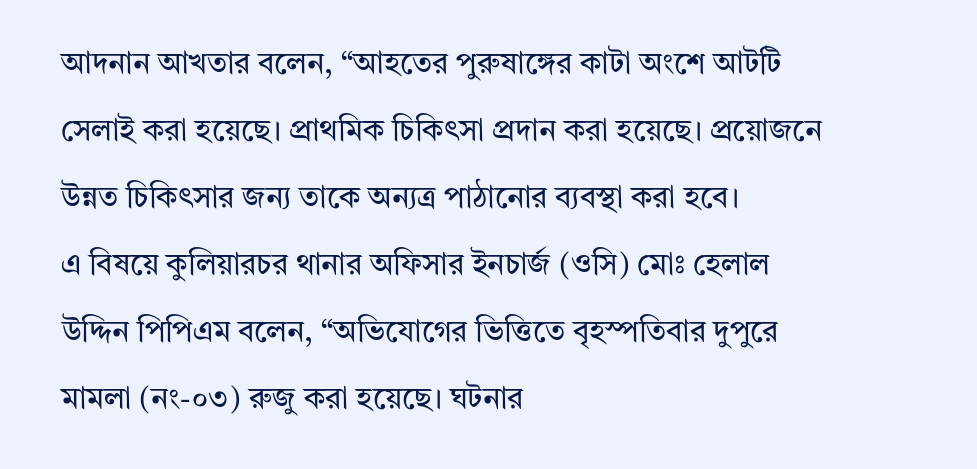আদনান আখতার বলেন, “আহতের পুরুষাঙ্গের কাটা অংশে আটটি সেলাই করা হয়েছে। প্রাথমিক চিকিৎসা প্রদান করা হয়েছে। প্রয়োজনে উন্নত চিকিৎসার জন্য তাকে অন্যত্র পাঠানোর ব্যবস্থা করা হবে।
এ বিষয়ে কুলিয়ারচর থানার অফিসার ইনচার্জ (ওসি) মোঃ হেলাল উদ্দিন পিপিএম বলেন, “অভিযোগের ভিত্তিতে বৃহস্পতিবার দুপুরে মামলা (নং-০৩) রুজু করা হয়েছে। ঘটনার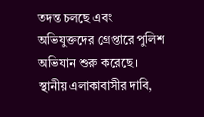তদন্ত চলছে এবং অভিযুক্তদের গ্রেপ্তারে পুলিশ অভিযান শুরু করেছে।
স্থানীয় এলাকাবাসীর দাবি,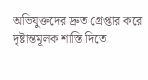অভিযুক্তদের দ্রুত গ্রেপ্তার করে দৃষ্টান্তমূলক শাস্তি দিতে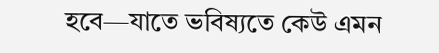হবে—যাতে ভবিষ্যতে কেউ এমন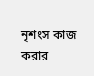নৃশংস কাজ করার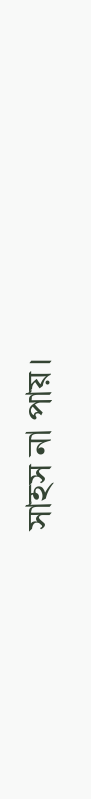সাহস না পায়।